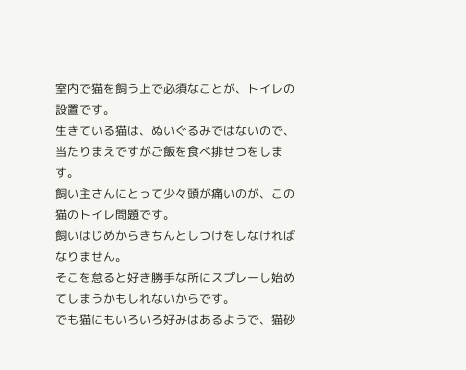室内で猫を飼う上で必須なことが、トイレの設置です。
生きている猫は、ぬいぐるみではないので、当たりまえですがご飯を食べ排せつをします。
飼い主さんにとって少々頭が痛いのが、この猫のトイレ問題です。
飼いはじめからきちんとしつけをしなければなりません。
そこを怠ると好き勝手な所にスプレーし始めてしまうかもしれないからです。
でも猫にもいろいろ好みはあるようで、猫砂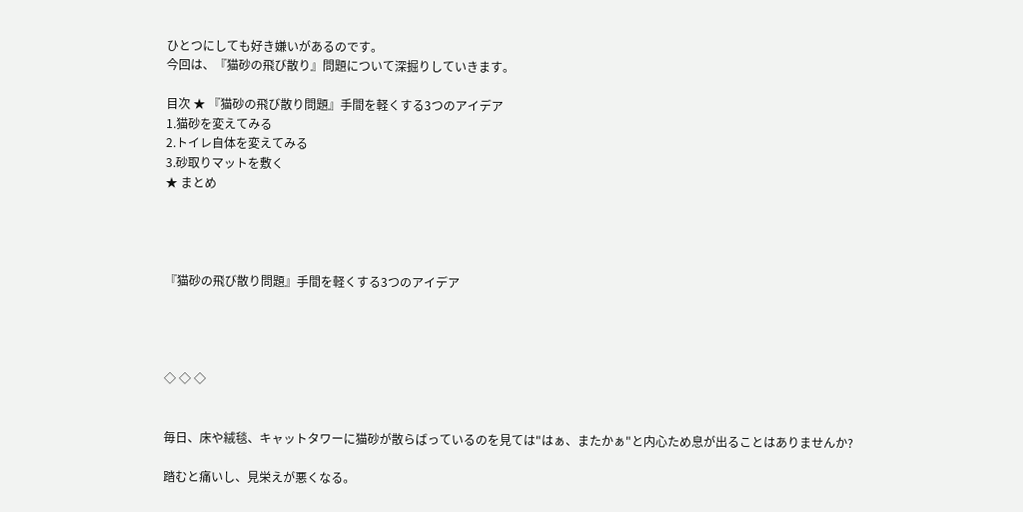ひとつにしても好き嫌いがあるのです。
今回は、『猫砂の飛び散り』問題について深掘りしていきます。

目次 ★ 『猫砂の飛び散り問題』手間を軽くする3つのアイデア
1.猫砂を変えてみる
2.トイレ自体を変えてみる
3.砂取りマットを敷く
★ まとめ




『猫砂の飛び散り問題』手間を軽くする3つのアイデア




◇ ◇ ◇


毎日、床や絨毯、キャットタワーに猫砂が散らばっているのを見ては"はぁ、またかぁ"と内心ため息が出ることはありませんか?

踏むと痛いし、見栄えが悪くなる。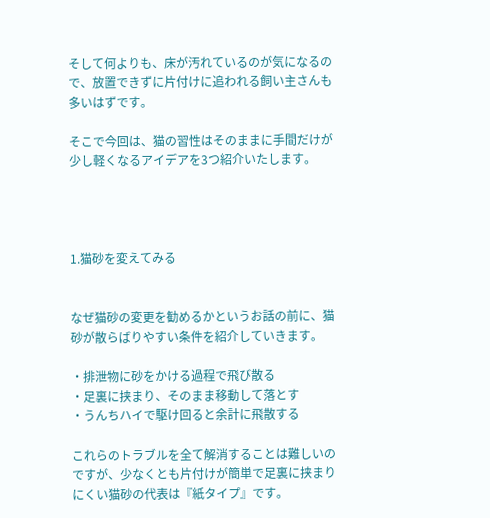そして何よりも、床が汚れているのが気になるので、放置できずに片付けに追われる飼い主さんも多いはずです。

そこで今回は、猫の習性はそのままに手間だけが少し軽くなるアイデアを3つ紹介いたします。




1.猫砂を変えてみる


なぜ猫砂の変更を勧めるかというお話の前に、猫砂が散らばりやすい条件を紹介していきます。

・排泄物に砂をかける過程で飛び散る
・足裏に挟まり、そのまま移動して落とす
・うんちハイで駆け回ると余計に飛散する

これらのトラブルを全て解消することは難しいのですが、少なくとも片付けが簡単で足裏に挟まりにくい猫砂の代表は『紙タイプ』です。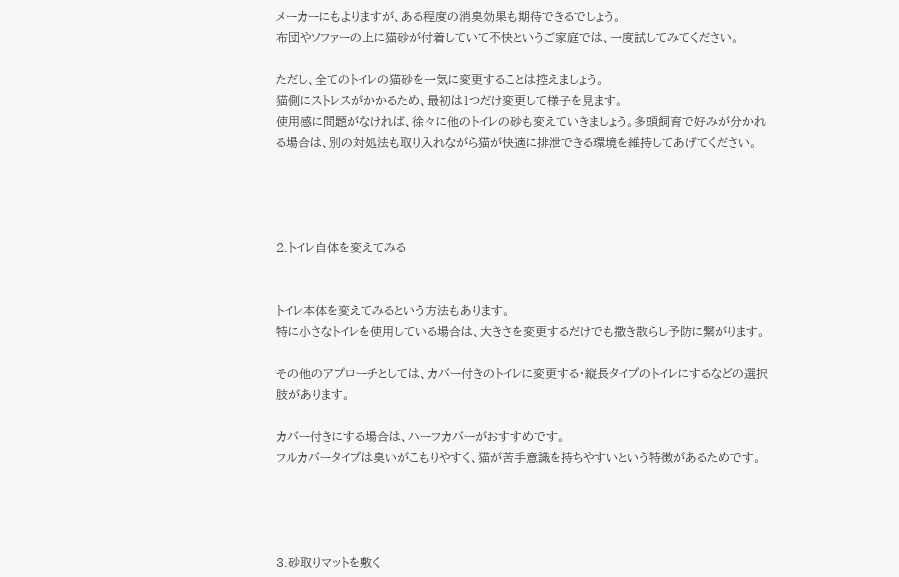メーカーにもよりますが、ある程度の消臭効果も期待できるでしょう。
布団やソファーの上に猫砂が付着していて不快というご家庭では、一度試してみてください。

ただし、全てのトイレの猫砂を一気に変更することは控えましょう。
猫側にストレスがかかるため、最初は1つだけ変更して様子を見ます。
使用感に問題がなければ、徐々に他のトイレの砂も変えていきましょう。多頭飼育で好みが分かれる場合は、別の対処法も取り入れながら猫が快適に排泄できる環境を維持してあげてください。




2.トイレ自体を変えてみる


トイレ本体を変えてみるという方法もあります。
特に小さなトイレを使用している場合は、大きさを変更するだけでも撒き散らし予防に繋がります。

その他のアプローチとしては、カバー付きのトイレに変更する・縦長タイプのトイレにするなどの選択肢があります。

カバー付きにする場合は、ハーフカバーがおすすめです。
フルカバータイプは臭いがこもりやすく、猫が苦手意識を持ちやすいという特徴があるためです。




3.砂取りマットを敷く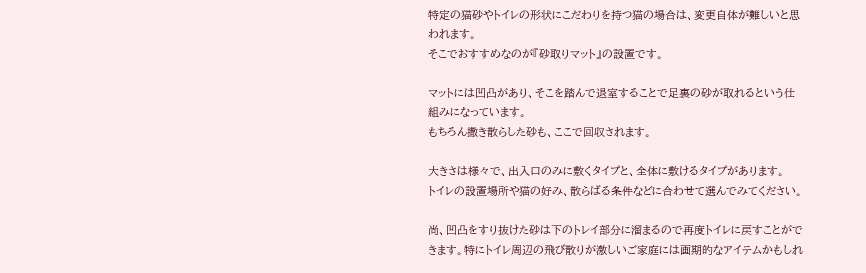特定の猫砂やトイレの形状にこだわりを持つ猫の場合は、変更自体が難しいと思われます。
そこでおすすめなのが『砂取りマット』の設置です。

マットには凹凸があり、そこを踏んで退室することで足裏の砂が取れるという仕組みになっています。
もちろん撒き散らした砂も、ここで回収されます。

大きさは様々で、出入口のみに敷くタイプと、全体に敷けるタイプがあります。
トイレの設置場所や猫の好み、散らばる条件などに合わせて選んでみてください。

尚、凹凸をすり抜けた砂は下のトレイ部分に溜まるので再度トイレに戻すことができます。特にトイレ周辺の飛び散りが激しいご家庭には画期的なアイテムかもしれ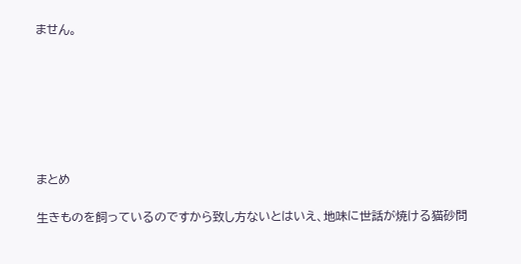ません。







まとめ

生きものを飼っているのですから致し方ないとはいえ、地味に世話が焼ける猫砂問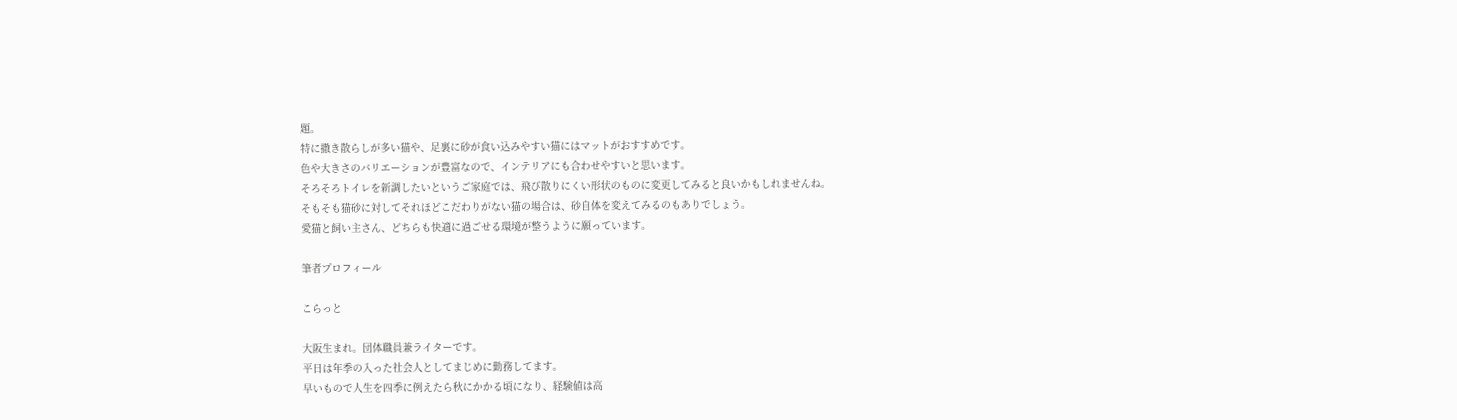題。
特に撒き散らしが多い猫や、足裏に砂が食い込みやすい猫にはマットがおすすめです。
色や大きさのバリエーションが豊富なので、インテリアにも合わせやすいと思います。
そろそろトイレを新調したいというご家庭では、飛び散りにくい形状のものに変更してみると良いかもしれませんね。
そもそも猫砂に対してそれほどこだわりがない猫の場合は、砂自体を変えてみるのもありでしょう。
愛猫と飼い主さん、どちらも快適に過ごせる環境が整うように願っています。

筆者プロフィール

こらっと

大阪生まれ。団体職員兼ライターです。
平日は年季の入った社会人としてまじめに勤務してます。
早いもので人生を四季に例えたら秋にかかる頃になり、経験値は高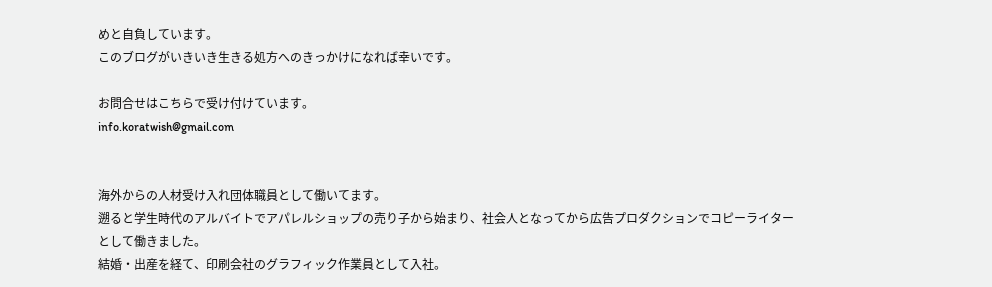めと自負しています。
このブログがいきいき生きる処方へのきっかけになれば幸いです。

お問合せはこちらで受け付けています。
info.koratwish@gmail.com


海外からの人材受け入れ団体職員として働いてます。
遡ると学生時代のアルバイトでアパレルショップの売り子から始まり、社会人となってから広告プロダクションでコピーライターとして働きました。
結婚・出産を経て、印刷会社のグラフィック作業員として入社。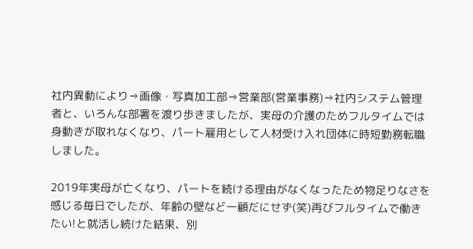社内異動により⇒画像・写真加工部⇒営業部(営業事務)⇒社内システム管理者と、いろんな部署を渡り歩きましたが、実母の介護のためフルタイムでは身動きが取れなくなり、パート雇用として人材受け入れ団体に時短勤務転職しました。

2019年実母が亡くなり、パートを続ける理由がなくなったため物足りなさを感じる毎日でしたが、年齢の壁など一顧だにせず(笑)再びフルタイムで働きたい!と就活し続けた結果、別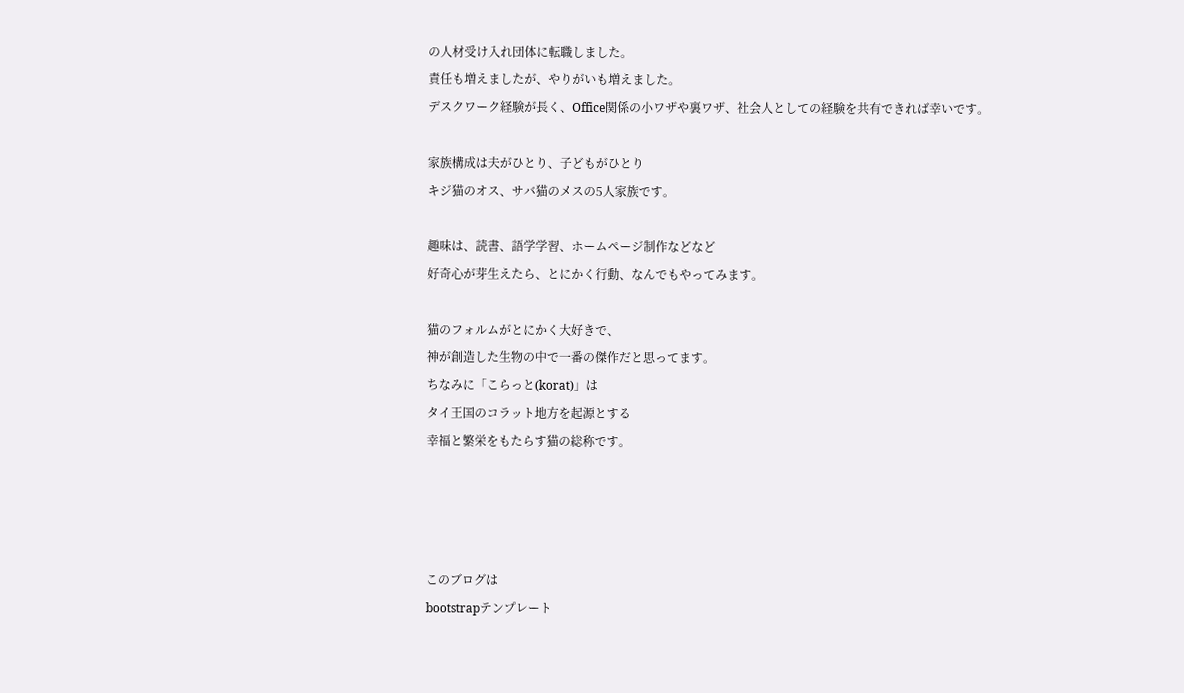の人材受け入れ団体に転職しました。
責任も増えましたが、やりがいも増えました。
デスクワーク経験が長く、Office関係の小ワザや裏ワザ、社会人としての経験を共有できれば幸いです。

家族構成は夫がひとり、子どもがひとり
キジ猫のオス、サバ猫のメスの5人家族です。

趣味は、読書、語学学習、ホームページ制作などなど
好奇心が芽生えたら、とにかく行動、なんでもやってみます。

猫のフォルムがとにかく大好きで、
神が創造した生物の中で一番の傑作だと思ってます。
ちなみに「こらっと(korat)」は
タイ王国のコラット地方を起源とする
幸福と繁栄をもたらす猫の総称です。




このブログは
bootstrapテンプレート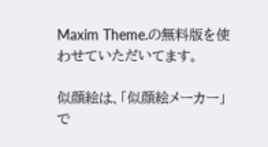Maxim Theme.の無料版を使わせていただいてます。

似顔絵は、「似顔絵メーカー」で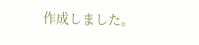作成しました。